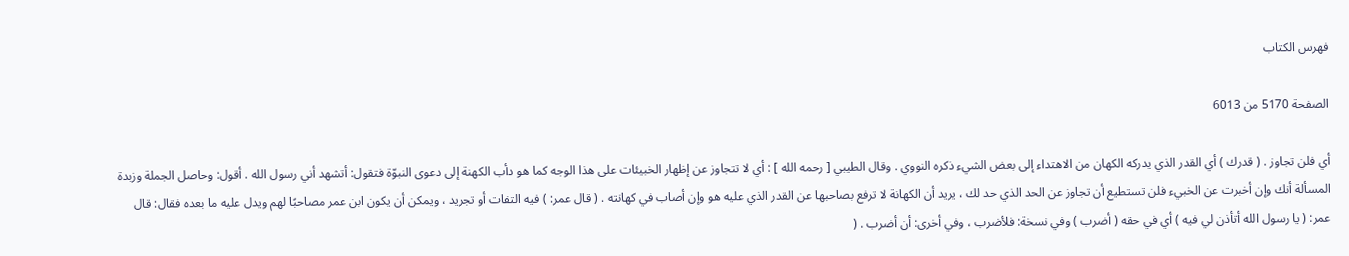فهرس الكتاب

الصفحة 5170 من 6013

أي فلن تجاوز . ( قدرك ) أي القدر الذي يدركه الكهان من الاهتداء إلى بعض الشيء ذكره النووي . وقال الطيبي [ رحمه الله ] : أي لا تتجاوز عن إظهار الخبيئات على هذا الوجه كما هو دأب الكهنة إلى دعوى النبوّة فتقول: أتشهد أني رسول الله . أقول: وحاصل الجملة وزبدة المسألة أنك وإن أخبرت عن الخبيء فلن تستطيع أن تجاوز عن الحد الذي حد لك ، يريد أن الكهانة لا ترفع بصاحبها عن القدر الذي عليه هو وإن أصاب في كهانته . ( قال عمر: ) فيه التفات أو تجريد ، ويمكن أن يكون ابن عمر مصاحبًا لهم ويدل عليه ما بعده فقال: قال عمر: ( يا رسول الله أتأذن لي فيه ) أي في حقه ( أضرب ) وفي نسخة: فلأضرب ، وفي أخرى: أن أضرب . (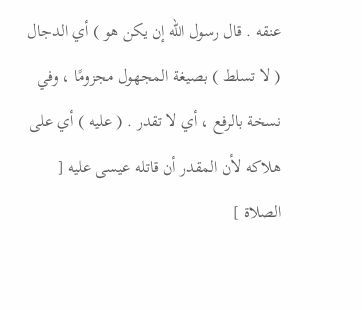عنقه . قال رسول الله إن يكن هو ) أي الدجال ( لا تسلط ) بصيغة المجهول مجزومًا ، وفي نسخة بالرفع ، أي لا تقدر . ( عليه ) أي على هلاكه لأن المقدر أن قاتله عيسى عليه [ الصلاة ]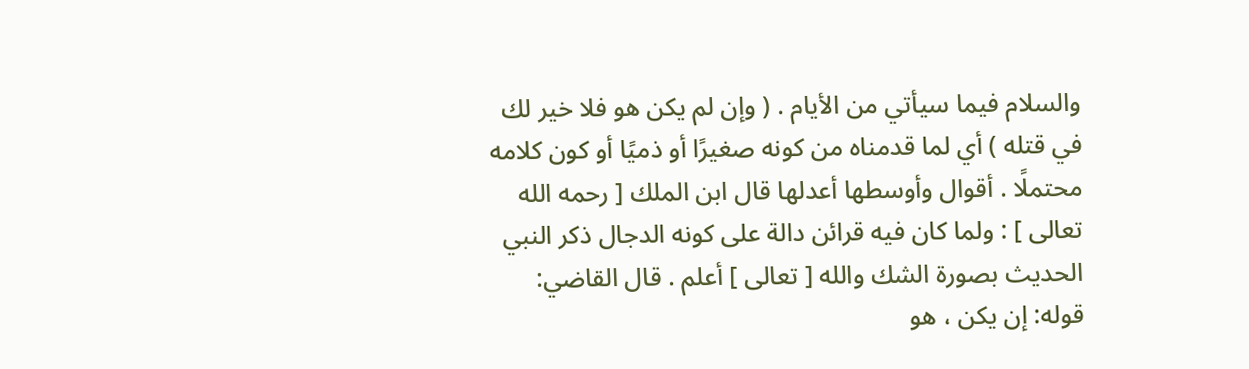والسلام فيما سيأتي من الأيام . ( وإن لم يكن هو فلا خير لك في قتله ) أي لما قدمناه من كونه صغيرًا أو ذميًا أو كون كلامه محتملًا . أقوال وأوسطها أعدلها قال ابن الملك [ رحمه الله تعالى ] : ولما كان فيه قرائن دالة على كونه الدجال ذكر النبي الحديث بصورة الشك والله [ تعالى ] أعلم . قال القاضي: قوله: إن يكن ، هو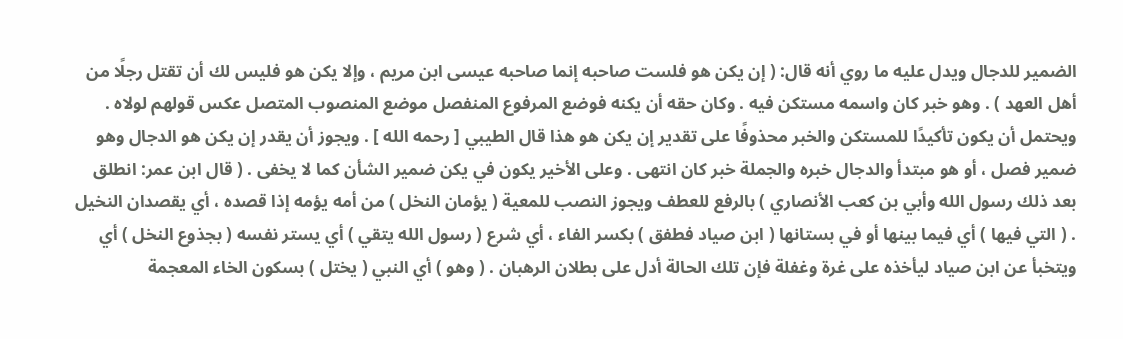الضمير للدجال ويدل عليه ما روي أنه قال: ( إن يكن هو فلست صاحبه إنما صاحبه عيسى ابن مريم ، وإلا يكن هو فليس لك أن تقتل رجلًا من أهل العهد ) . وهو خبر كان واسمه مستكن فيه . وكان حقه أن يكنه فوضع المرفوع المنفصل موضع المنصوب المتصل عكس قولهم لولاه . ويحتمل أن يكون تأكيدًا للمستكن والخبر محذوفًا على تقدير إن يكن هو هذا قال الطيبي [ رحمه الله ] . ويجوز أن يقدر إن يكن هو الدجال وهو ضمير فصل ، أو هو مبتدأ والدجال خبره والجملة خبر كان انتهى . وعلى الأخير يكون في يكن ضمير الشأن كما لا يخفى . ( قال ابن عمر: انطلق بعد ذلك رسول الله وأبي بن كعب الأنصاري ) بالرفع للعطف ويجوز النصب للمعية ( يؤمان النخل ) من أمه يؤمه إذا قصده ، أي يقصدان النخيل . ( التي فيها ) أي فيما بينها أو في بستانها ( ابن صياد فطفق ) بكسر الفاء ، أي شرع ( رسول الله يتقي ) أي يستر نفسه ( بجذوع النخل ) أي ويتخبأ عن ابن صياد ليأخذه على غرة وغفلة فإن تلك الحالة أدل على بطلان الرهبان . ( وهو ) أي النبي ( يختل ) بسكون الخاء المعجمة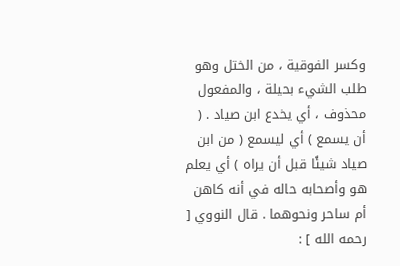وكسر الفوقية ، من الختل وهو طلب الشيء بحيلة ، والمفعول محذوف ، أي يخدع ابن صياد . ( أن يسمع ) أي ليسمع ( من ابن صياد شيئًا قبل أن يراه ) أي يعلم هو وأصحابه حاله في أنه كاهن أم ساحر ونحوهما . قال النووي [ رحمه الله ] :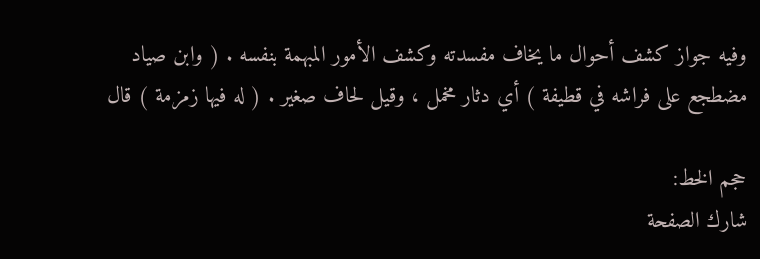وفيه جواز كشف أحوال ما يخاف مفسدته وكشف الأمور المبهمة بنفسه . ( وابن صياد مضطجع على فراشه في قطيفة ) أي دثار مخمل ، وقيل لحاف صغير . ( له فيها زمزمة ) قال

حجم الخط:
شارك الصفحة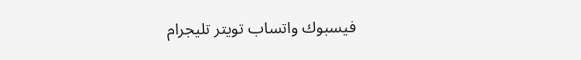فيسبوك واتساب تويتر تليجرام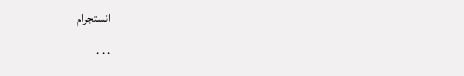انستجرام
. . .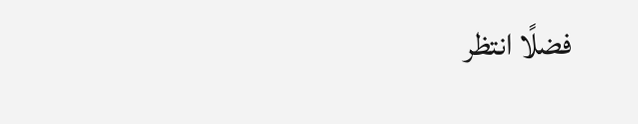فضلًا انتظر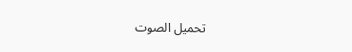تحميل الصوت